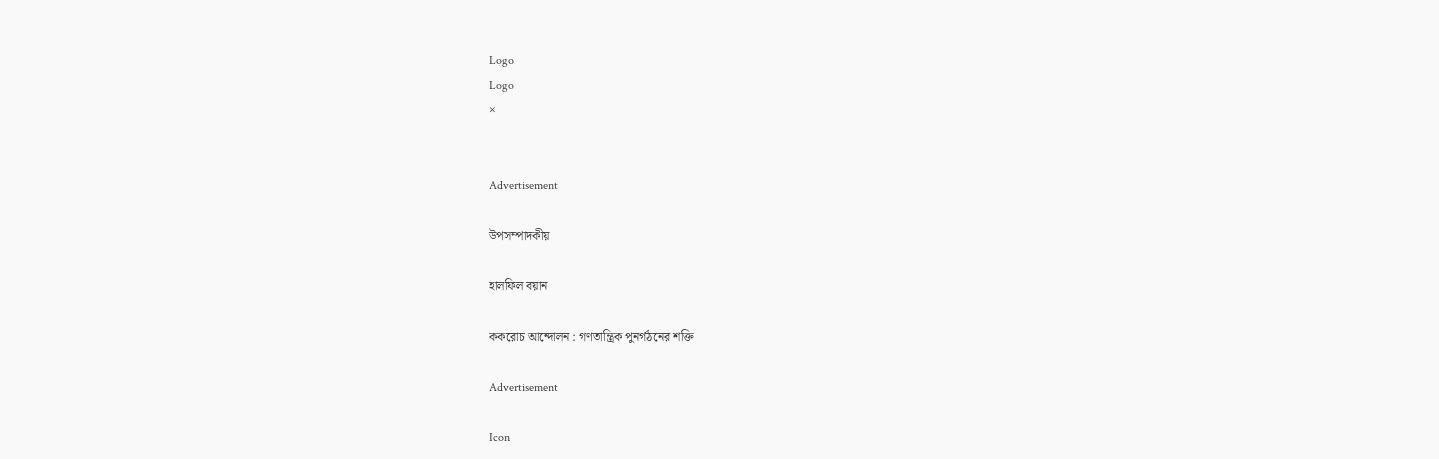Logo
Logo
×


Advertisement

উপসম্পাদকীয়

হালফিল বয়ান

ককরোচ আন্দোলন : গণতান্ত্রিক পুনর্গঠনের শক্তি

Advertisement

Icon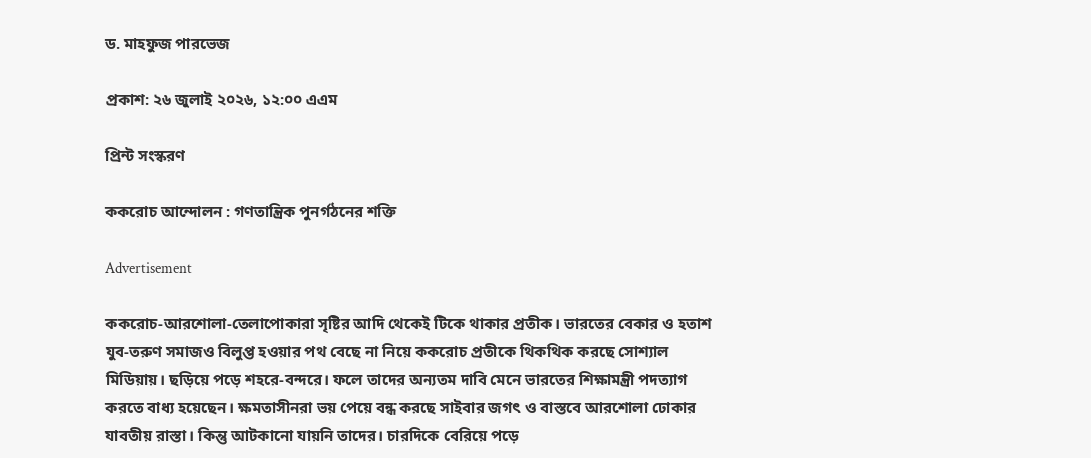ড. মাহফুজ পারভেজ

প্রকাশ: ২৬ জুলাই ২০২৬, ১২:০০ এএম

প্রিন্ট সংস্করণ

ককরোচ আন্দোলন : গণতান্ত্রিক পুনর্গঠনের শক্তি

Advertisement

ককরোচ-আরশোলা-তেলাপোকারা সৃষ্টির আদি থেকেই টিকে থাকার প্রতীক। ভারতের বেকার ও হতাশ যুব-তরুণ সমাজও বিলুপ্ত হওয়ার পথ বেছে না নিয়ে ককরোচ প্রতীকে থিকথিক করছে সোশ্যাল মিডিয়ায়। ছড়িয়ে পড়ে শহরে-বন্দরে। ফলে তাদের অন্যতম দাবি মেনে ভারতের শিক্ষামন্ত্রী পদত্যাগ করতে বাধ্য হয়েছেন। ক্ষমতাসীনরা ভয় পেয়ে বন্ধ করছে সাইবার জগৎ ও বাস্তবে আরশোলা ঢোকার যাবতীয় রাস্তা। কিন্তু আটকানো যায়নি তাদের। চারদিকে বেরিয়ে পড়ে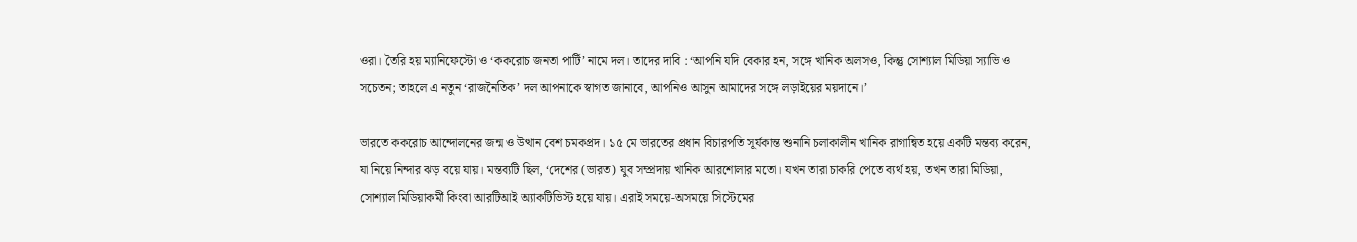ওরা। তৈরি হয় ম্যানিফেস্টো ও ‘ককরোচ জনতা পার্টি’ নামে দল। তাদের দাবি : ‘আপনি যদি বেকার হন, সঙ্গে খানিক অলসও, কিন্তু সোশ্যাল মিডিয়া স্যাভি ও সচেতন; তাহলে এ নতুন ‘রাজনৈতিক’ দল আপনাকে স্বাগত জানাবে, আপনিও আসুন আমাদের সঙ্গে লড়াইয়ের ময়দানে।’

ভারতে ককরোচ আন্দোলনের জন্ম ও উত্থান বেশ চমকপ্রদ। ১৫ মে ভারতের প্রধান বিচারপতি সূর্যকান্ত শুনানি চলাকালীন খানিক রাগান্বিত হয়ে একটি মন্তব্য করেন, যা নিয়ে নিন্দার ঝড় বয়ে যায়। মন্তব্যটি ছিল, ‘দেশের (ভারত) যুব সম্প্রদায় খানিক আরশোলার মতো। যখন তারা চাকরি পেতে ব্যর্থ হয়, তখন তারা মিডিয়া, সোশ্যাল মিডিয়াকর্মী কিংবা আরটিআই অ্যাকটিভিস্ট হয়ে যায়। এরাই সময়ে-অসময়ে সিস্টেমের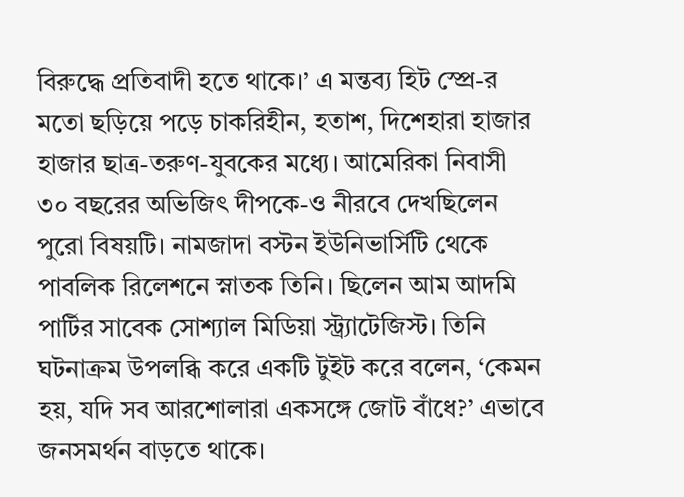বিরুদ্ধে প্রতিবাদী হতে থাকে।’ এ মন্তব্য হিট স্প্রে-র মতো ছড়িয়ে পড়ে চাকরিহীন, হতাশ, দিশেহারা হাজার হাজার ছাত্র-তরুণ-যুবকের মধ্যে। আমেরিকা নিবাসী ৩০ বছরের অভিজিৎ দীপকে-ও নীরবে দেখছিলেন পুরো বিষয়টি। নামজাদা বস্টন ইউনিভার্সিটি থেকে পাবলিক রিলেশনে স্নাতক তিনি। ছিলেন আম আদমি পার্টির সাবেক সোশ্যাল মিডিয়া স্ট্র্যাটেজিস্ট। তিনি ঘটনাক্রম উপলব্ধি করে একটি টুইট করে বলেন, ‘কেমন হয়, যদি সব আরশোলারা একসঙ্গে জোট বাঁধে?’ এভাবে জনসমর্থন বাড়তে থাকে।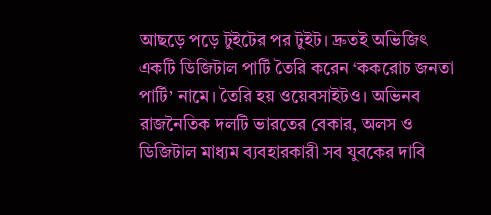আছড়ে পড়ে টুইটের পর টুইট। দ্রুতই অভিজিৎ একটি ডিজিটাল পার্টি তৈরি করেন ‘ককরোচ জনতা পার্টি’ নামে। তৈরি হয় ওয়েবসাইটও। অভিনব রাজনৈতিক দলটি ভারতের বেকার, অলস ও ডিজিটাল মাধ্যম ব্যবহারকারী সব যুবকের দাবি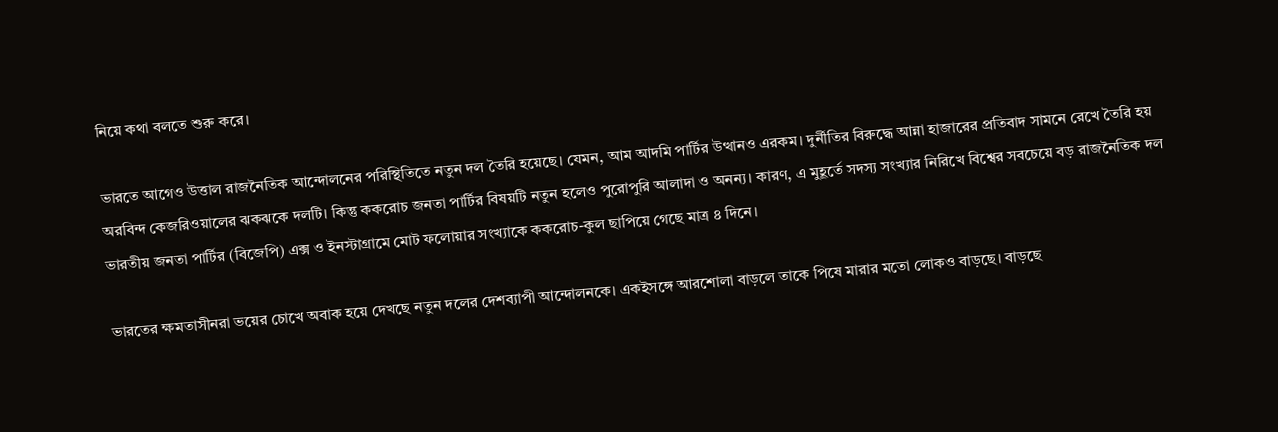নিয়ে কথা বলতে শুরু করে।

ভারতে আগেও উত্তাল রাজনৈতিক আন্দোলনের পরিস্থিতিতে নতুন দল তৈরি হয়েছে। যেমন, আম আদমি পার্টির উত্থানও এরকম। দুর্নীতির বিরুদ্ধে আন্না হাজারের প্রতিবাদ সামনে রেখে তৈরি হয় অরবিন্দ কেজরিওয়ালের ঝকঝকে দলটি। কিন্তু ককরোচ জনতা পার্টির বিষয়টি নতুন হলেও পুরোপুরি আলাদা ও অনন্য। কারণ, এ মুহূর্তে সদস্য সংখ্যার নিরিখে বিশ্বের সবচেয়ে বড় রাজনৈতিক দল ভারতীয় জনতা পার্টির (বিজেপি) এক্স ও ইনস্টাগ্রামে মোট ফলোয়ার সংখ্যাকে ককরোচ-কুল ছাপিয়ে গেছে মাত্র ৪ দিনে।

ভারতের ক্ষমতাসীনরা ভয়ের চোখে অবাক হয়ে দেখছে নতুন দলের দেশব্যাপী আন্দোলনকে। একইসঙ্গে আরশোলা বাড়লে তাকে পিষে মারার মতো লোকও বাড়ছে। বাড়ছে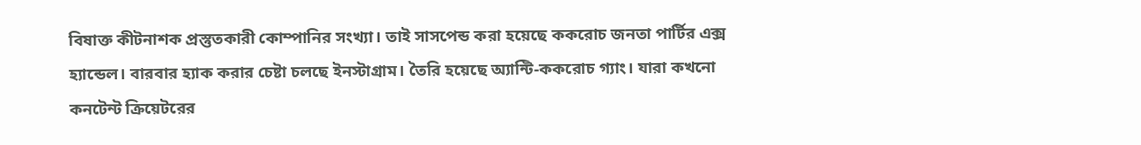বিষাক্ত কীটনাশক প্রস্তুতকারী কোম্পানির সংখ্যা। তাই সাসপেন্ড করা হয়েছে ককরোচ জনতা পার্টির এক্স হ্যান্ডেল। বারবার হ্যাক করার চেষ্টা চলছে ইনস্টাগ্রাম। তৈরি হয়েছে অ্যান্টি-ককরোচ গ্যাং। যারা কখনো কনটেন্ট ক্রিয়েটরের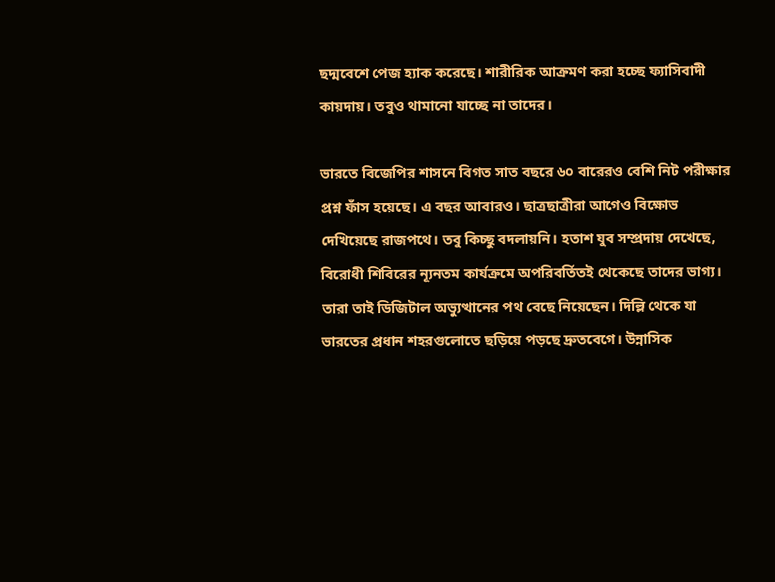ছদ্মবেশে পেজ হ্যাক করেছে। শারীরিক আক্রমণ করা হচ্ছে ফ্যাসিবাদী কায়দায়। তবুও থামানো যাচ্ছে না তাদের।

ভারতে বিজেপির শাসনে বিগত সাত বছরে ৬০ বারেরও বেশি নিট পরীক্ষার প্রশ্ন ফাঁস হয়েছে। এ বছর আবারও। ছাত্রছাত্রীরা আগেও বিক্ষোভ দেখিয়েছে রাজপথে। তবু কিচ্ছু বদলায়নি। হতাশ যুব সম্প্রদায় দেখেছে, বিরোধী শিবিরের ন্যূনতম কার্যক্রমে অপরিবর্তিতই থেকেছে তাদের ভাগ্য। তারা তাই ডিজিটাল অভ্যুত্থানের পথ বেছে নিয়েছেন। দিল্লি থেকে যা ভারতের প্রধান শহরগুলোতে ছড়িয়ে পড়ছে দ্রুতবেগে। উন্নাসিক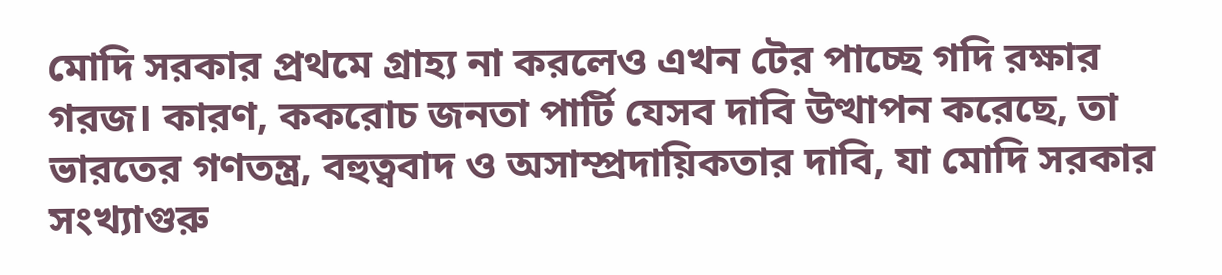মোদি সরকার প্রথমে গ্রাহ্য না করলেও এখন টের পাচ্ছে গদি রক্ষার গরজ। কারণ, ককরোচ জনতা পার্টি যেসব দাবি উত্থাপন করেছে, তা ভারতের গণতন্ত্র, বহুত্ববাদ ও অসাম্প্রদায়িকতার দাবি, যা মোদি সরকার সংখ্যাগুরু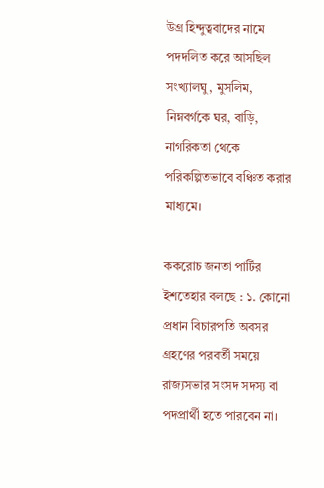উগ্র হিন্দুত্ববাদের নামে পদদলিত করে আসছিল সংখ্যালঘু, মুসলিম, নিম্নবর্গকে ঘর, বাড়ি, নাগরিকতা থেকে পরিকল্পিতভাবে বঞ্চিত করার মাধ্যমে।

ককরোচ জনতা পার্টির ইশতেহার বলছে : ১. কোনো প্রধান বিচারপতি অবসর গ্রহণের পরবর্তী সময়ে রাজ্যসভার সংসদ সদস্য বা পদপ্রার্থী হতে পারবেন না।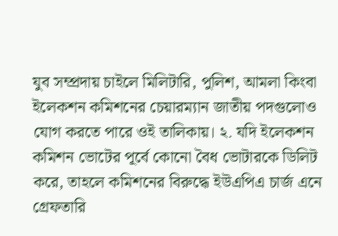যুব সম্প্রদায় চাইলে মিলিটারি, পুলিশ, আমলা কিংবা ইলেকশন কমিশনের চেয়ারম্যান জাতীয় পদগুলোও যোগ করতে পারে ওই তালিকায়। ২. যদি ইলেকশন কমিশন ভোটের পূর্বে কোনো বৈধ ভোটারকে ডিলিট করে, তাহলে কমিশনের বিরুদ্ধে ইউএপিএ চার্জ এনে গ্রেফতারি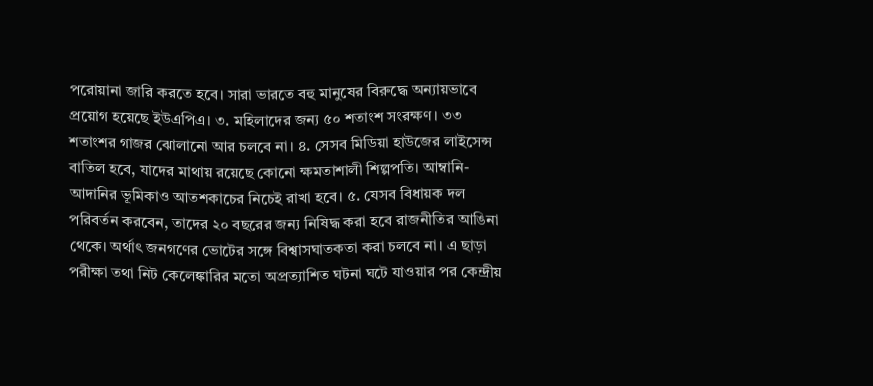পরোয়ানা জারি করতে হবে। সারা ভারতে বহু মানুষের বিরুদ্ধে অন্যায়ভাবে প্রয়োগ হয়েছে ইউএপিএ। ৩. মহিলাদের জন্য ৫০ শতাংশ সংরক্ষণ। ৩৩ শতাংশর গাজর ঝোলানো আর চলবে না। ৪. সেসব মিডিয়া হাউজের লাইসেন্স বাতিল হবে, যাদের মাথায় রয়েছে কোনো ক্ষমতাশালী শিল্পপতি। আম্বানি-আদানির ভূমিকাও আতশকাচের নিচেই রাখা হবে। ৫. যেসব বিধায়ক দল পরিবর্তন করবেন, তাদের ২০ বছরের জন্য নিষিদ্ধ করা হবে রাজনীতির আঙিনা থেকে। অর্থাৎ জনগণের ভোটের সঙ্গে বিশ্বাসঘাতকতা করা চলবে না। এ ছাড়া পরীক্ষা তথা নিট কেলেঙ্কারির মতো অপ্রত্যাশিত ঘটনা ঘটে যাওয়ার পর কেন্দ্রীয়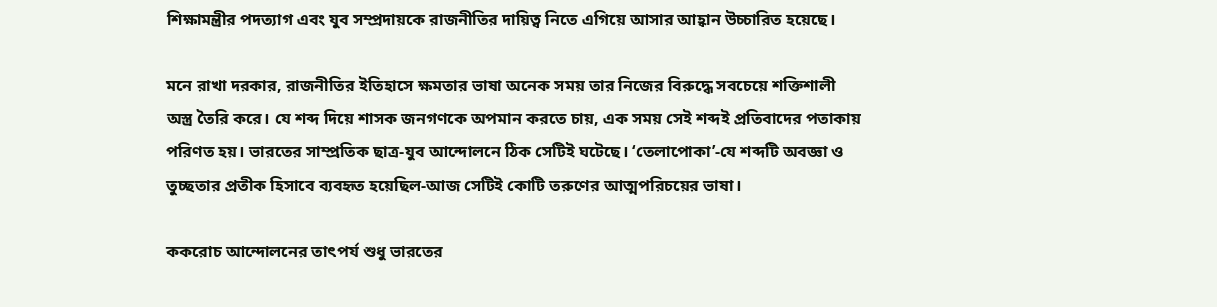শিক্ষামন্ত্রীর পদত্যাগ এবং যুব সম্প্রদায়কে রাজনীতির দায়িত্ব নিতে এগিয়ে আসার আহ্বান উচ্চারিত হয়েছে।

মনে রাখা দরকার, রাজনীতির ইতিহাসে ক্ষমতার ভাষা অনেক সময় তার নিজের বিরুদ্ধে সবচেয়ে শক্তিশালী অস্ত্র তৈরি করে। যে শব্দ দিয়ে শাসক জনগণকে অপমান করতে চায়, এক সময় সেই শব্দই প্রতিবাদের পতাকায় পরিণত হয়। ভারতের সাম্প্রতিক ছাত্র-যুব আন্দোলনে ঠিক সেটিই ঘটেছে। ‘তেলাপোকা’-যে শব্দটি অবজ্ঞা ও তুচ্ছতার প্রতীক হিসাবে ব্যবহৃত হয়েছিল-আজ সেটিই কোটি তরুণের আত্মপরিচয়ের ভাষা।

ককরোচ আন্দোলনের তাৎপর্য শুধু ভারতের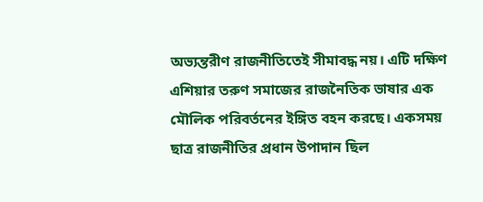অভ্যন্তরীণ রাজনীতিতেই সীমাবদ্ধ নয়। এটি দক্ষিণ এশিয়ার তরুণ সমাজের রাজনৈতিক ভাষার এক মৌলিক পরিবর্তনের ইঙ্গিত বহন করছে। একসময় ছাত্র রাজনীতির প্রধান উপাদান ছিল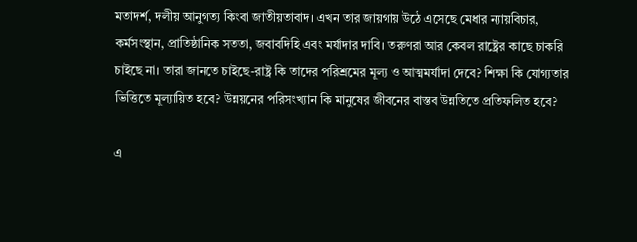মতাদর্শ, দলীয় আনুগত্য কিংবা জাতীয়তাবাদ। এখন তার জায়গায় উঠে এসেছে মেধার ন্যায়বিচার, কর্মসংস্থান, প্রাতিষ্ঠানিক সততা, জবাবদিহি এবং মর্যাদার দাবি। তরুণরা আর কেবল রাষ্ট্রের কাছে চাকরি চাইছে না। তারা জানতে চাইছে-রাষ্ট্র কি তাদের পরিশ্রমের মূল্য ও আত্মমর্যাদা দেবে? শিক্ষা কি যোগ্যতার ভিত্তিতে মূল্যায়িত হবে? উন্নয়নের পরিসংখ্যান কি মানুষের জীবনের বাস্তব উন্নতিতে প্রতিফলিত হবে?

এ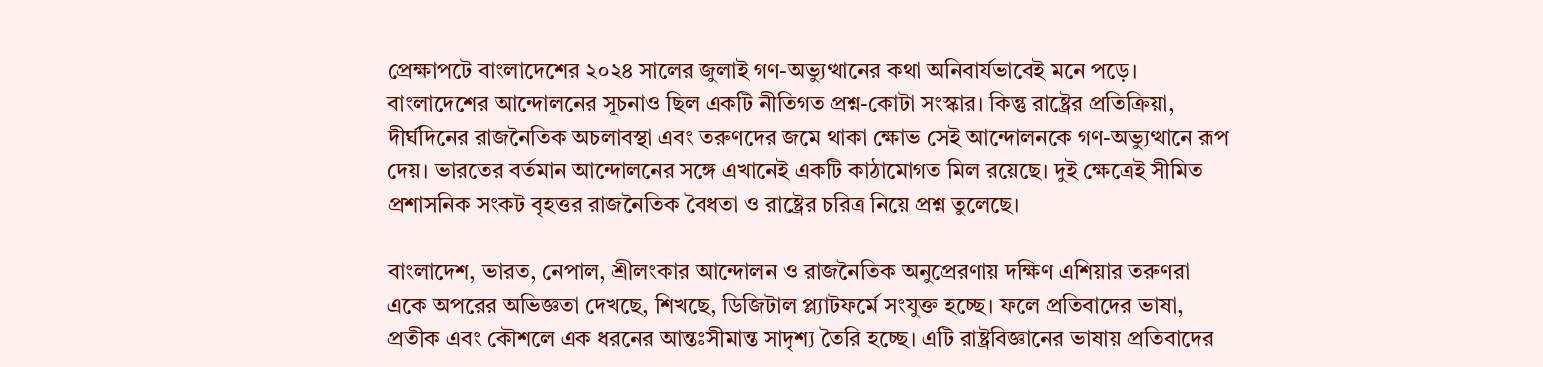প্রেক্ষাপটে বাংলাদেশের ২০২৪ সালের জুলাই গণ-অভ্যুত্থানের কথা অনিবার্যভাবেই মনে পড়ে। বাংলাদেশের আন্দোলনের সূচনাও ছিল একটি নীতিগত প্রশ্ন-কোটা সংস্কার। কিন্তু রাষ্ট্রের প্রতিক্রিয়া, দীর্ঘদিনের রাজনৈতিক অচলাবস্থা এবং তরুণদের জমে থাকা ক্ষোভ সেই আন্দোলনকে গণ-অভ্যুত্থানে রূপ দেয়। ভারতের বর্তমান আন্দোলনের সঙ্গে এখানেই একটি কাঠামোগত মিল রয়েছে। দুই ক্ষেত্রেই সীমিত প্রশাসনিক সংকট বৃহত্তর রাজনৈতিক বৈধতা ও রাষ্ট্রের চরিত্র নিয়ে প্রশ্ন তুলেছে।

বাংলাদেশ, ভারত, নেপাল, শ্রীলংকার আন্দোলন ও রাজনৈতিক অনুপ্রেরণায় দক্ষিণ এশিয়ার তরুণরা একে অপরের অভিজ্ঞতা দেখছে, শিখছে, ডিজিটাল প্ল্যাটফর্মে সংযুক্ত হচ্ছে। ফলে প্রতিবাদের ভাষা, প্রতীক এবং কৌশলে এক ধরনের আন্তঃসীমান্ত সাদৃশ্য তৈরি হচ্ছে। এটি রাষ্ট্রবিজ্ঞানের ভাষায় প্রতিবাদের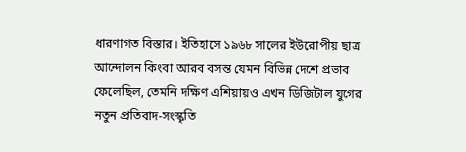ধারণাগত বিস্তার। ইতিহাসে ১৯৬৮ সালের ইউরোপীয় ছাত্র আন্দোলন কিংবা আরব বসন্ত যেমন বিভিন্ন দেশে প্রভাব ফেলেছিল, তেমনি দক্ষিণ এশিয়ায়ও এখন ডিজিটাল যুগের নতুন প্রতিবাদ-সংস্কৃতি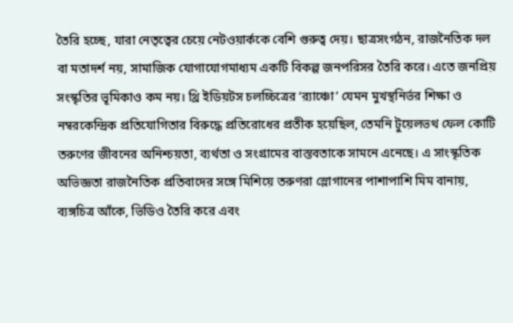তৈরি হচ্ছে, যারা নেতৃত্বের চেয়ে নেটওয়ার্ককে বেশি গুরুত্ব দেয়। ছাত্রসংগঠন, রাজনৈতিক দল বা মতাদর্শ নয়, সামাজিক যোগাযোগমাধ্যম একটি বিকল্প জনপরিসর তৈরি করে। এতে জনপ্রিয় সংস্কৃতির ভূমিকাও কম নয়। থ্রি ইডিয়টস চলচ্চিত্রের ‘র‌্যাঞ্চো’ যেমন মুখস্থনির্ভর শিক্ষা ও নম্বরকেন্দ্রিক প্রতিযোগিতার বিরুদ্ধে প্রতিরোধের প্রতীক হয়েছিল, তেমনি টুয়েলভথ ফেল কোটি তরুণের জীবনের অনিশ্চয়তা, ব্যর্থতা ও সংগ্রামের বাস্তবতাকে সামনে এনেছে। এ সাংস্কৃতিক অভিজ্ঞতা রাজনৈতিক প্রতিবাদের সঙ্গে মিশিয়ে তরুণরা স্লোগানের পাশাপাশি মিম বানায়, ব্যঙ্গচিত্র আঁকে, ভিডিও তৈরি করে এবং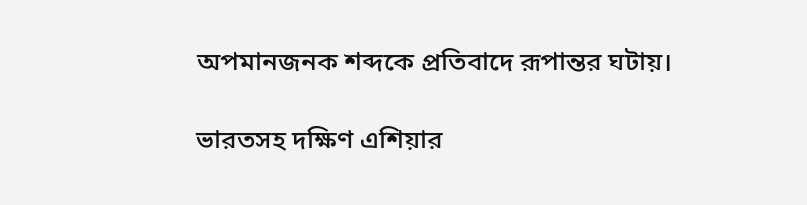অপমানজনক শব্দকে প্রতিবাদে রূপান্তর ঘটায়।

ভারতসহ দক্ষিণ এশিয়ার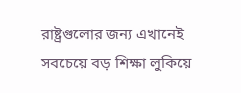রাষ্ট্রগুলোর জন্য এখানেই সবচেয়ে বড় শিক্ষা লুকিয়ে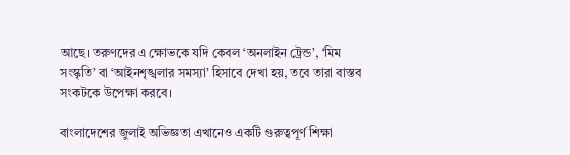আছে। তরুণদের এ ক্ষোভকে যদি কেবল ‘অনলাইন ট্রেন্ড’, ‘মিম সংস্কৃতি’ বা ‘আইনশৃঙ্খলার সমস্যা’ হিসাবে দেখা হয়, তবে তারা বাস্তব সংকটকে উপেক্ষা করবে।

বাংলাদেশের জুলাই অভিজ্ঞতা এখানেও একটি গুরুত্বপূর্ণ শিক্ষা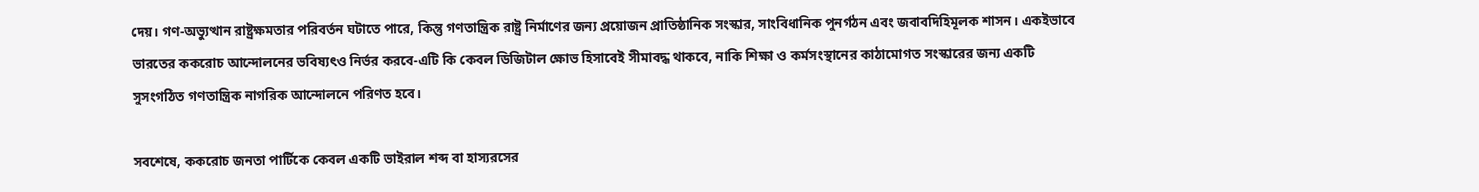দেয়। গণ-অভ্যুত্থান রাষ্ট্রক্ষমতার পরিবর্তন ঘটাতে পারে, কিন্তু গণতান্ত্রিক রাষ্ট্র নির্মাণের জন্য প্রয়োজন প্রাতিষ্ঠানিক সংস্কার, সাংবিধানিক পুনর্গঠন এবং জবাবদিহিমূলক শাসন। একইভাবে ভারতের ককরোচ আন্দোলনের ভবিষ্যৎও নির্ভর করবে-এটি কি কেবল ডিজিটাল ক্ষোভ হিসাবেই সীমাবদ্ধ থাকবে, নাকি শিক্ষা ও কর্মসংস্থানের কাঠামোগত সংস্কারের জন্য একটি সুসংগঠিত গণতান্ত্রিক নাগরিক আন্দোলনে পরিণত হবে।

সবশেষে, ককরোচ জনতা পার্টিকে কেবল একটি ভাইরাল শব্দ বা হাস্যরসের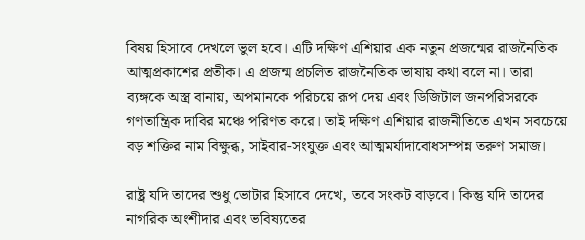বিষয় হিসাবে দেখলে ভুল হবে। এটি দক্ষিণ এশিয়ার এক নতুন প্রজন্মের রাজনৈতিক আত্মপ্রকাশের প্রতীক। এ প্রজন্ম প্রচলিত রাজনৈতিক ভাষায় কথা বলে না। তারা ব্যঙ্গকে অস্ত্র বানায়, অপমানকে পরিচয়ে রূপ দেয় এবং ডিজিটাল জনপরিসরকে গণতান্ত্রিক দাবির মঞ্চে পরিণত করে। তাই দক্ষিণ এশিয়ার রাজনীতিতে এখন সবচেয়ে বড় শক্তির নাম বিক্ষুব্ধ, সাইবার-সংযুক্ত এবং আত্মমর্যাদাবোধসম্পন্ন তরুণ সমাজ।

রাষ্ট্র যদি তাদের শুধু ভোটার হিসাবে দেখে, তবে সংকট বাড়বে। কিন্তু যদি তাদের নাগরিক অংশীদার এবং ভবিষ্যতের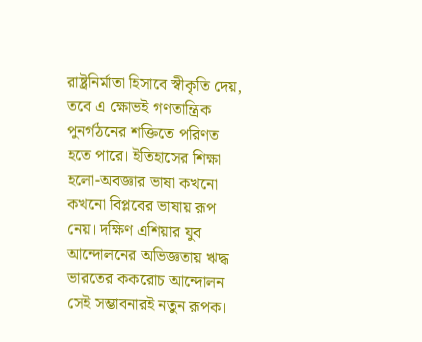রাষ্ট্রনির্মাতা হিসাবে স্বীকৃতি দেয়, তবে এ ক্ষোভই গণতান্ত্রিক পুনর্গঠনের শক্তিতে পরিণত হতে পারে। ইতিহাসের শিক্ষা হলো-অবজ্ঞার ভাষা কখনো কখনো বিপ্লবের ভাষায় রূপ নেয়। দক্ষিণ এশিয়ার যুব আন্দোলনের অভিজ্ঞতায় ঋদ্ধ ভারতের ককরোচ আন্দোলন সেই সম্ভাবনারই নতুন রূপক।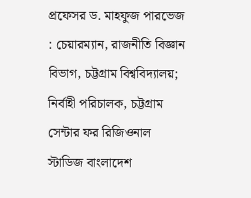প্রফেসর ড. মাহফুজ পারভেজ : চেয়ারম্যান, রাজনীতি বিজ্ঞান বিভাগ, চট্টগ্রাম বিশ্ববিদ্যালয়; নির্বাহী পরিচালক, চট্টগ্রাম সেন্টার ফর রিজিওনাল স্টাডিজ বাংলাদেশ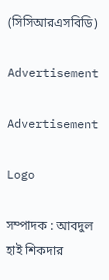(সিসিআরএসবিডি)

Advertisement

Advertisement

Logo

সম্পাদক : আবদুল হাই শিকদার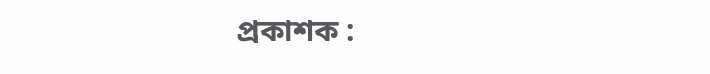প্রকাশক :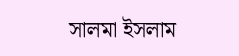সালমা ইসলাম